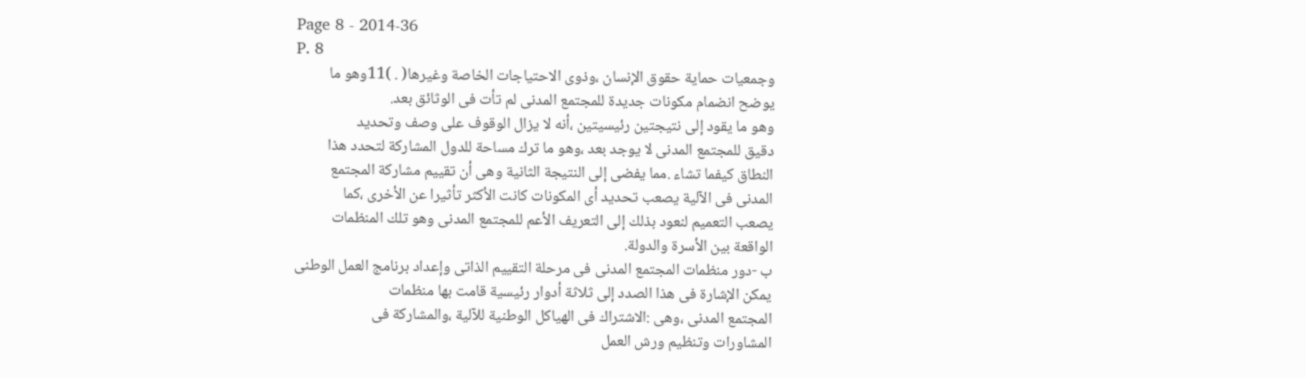Page 8 - 2014-36
P. 8
وجمعيات حماية حقوق الإنسان ،وذوى الاحتياجات الخاصة وغيرها( . )11وهو ما
يوضح انضمام مكونات جديدة للمجتمع المدنى لم تأت فى الوثائق بعد.
وهو ما يقود إلى نتيجتين رئيسيتين ،أنه لا يزال الوقوف على وصف وتحديد
دقيق للمجتمع المدنى لا يوجد بعد ،وهو ما ترك مساحة للدول المشاركة لتحدد هذا
النطاق كيفما تشاء .مما يفضى إلى النتيجة الثانية وهى أن تقييم مشاركة المجتمع
المدنى فى الآلية يصعب تحديد أى المكونات كانت الأكثر تأثيرا عن الأخرى ،كما
يصعب التعميم لنعود بذلك إلى التعريف الأعم للمجتمع المدنى وهو تلك المنظمات
الواقعة بين الأسرة والدولة.
ب -دور منظمات المجتمع المدنى فى مرحلة التقييم الذاتى وإعداد برنامج العمل الوطنى
يمكن الإشارة فى هذا الصدد إلى ثلاثة أدوار رئيسية قامت بها منظمات
المجتمع المدنى ،وهى :الاشتراك فى الهياكل الوطنية للآلية ،والمشاركة فى
المشاورات وتنظيم ورش العمل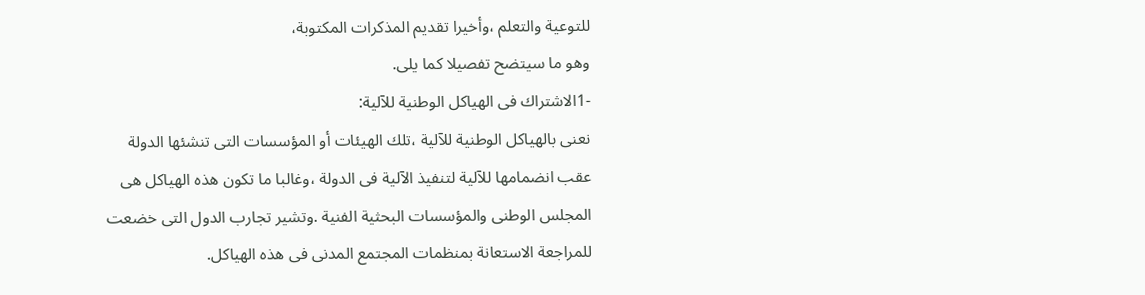للتوعية والتعلم ،وأخيرا تقديم المذكرات المكتوبة،
وهو ما سيتضح تفصيلا كما يلى.
-1الاشتراك فى الهياكل الوطنية للآلية:
نعنى بالهياكل الوطنية للآلية ،تلك الهيئات أو المؤسسات التى تنشئها الدولة
عقب انضمامها للآلية لتنفيذ الآلية فى الدولة ،وغالبا ما تكون هذه الهياكل هى
المجلس الوطنى والمؤسسات البحثية الفنية .وتشير تجارب الدول التى خضعت
للمراجعة الاستعانة بمنظمات المجتمع المدنى فى هذه الهياكل.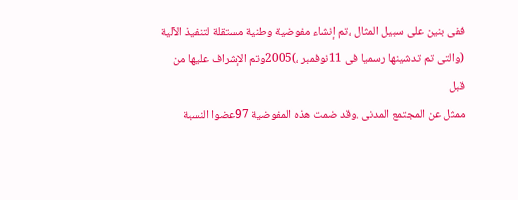ففى بنين على سبيل المثال ،تم إنشاء مفوضية وطنية مستقلة لتنفيذ الآلية
(والتى تم تدشينها رسميا فى 11نوفمبر ،)2005وتم الإشراف عليها من قبل
ممثل عن المجتمع المدنى .وقد ضمت هذه المفوضية 97عضوا النسبة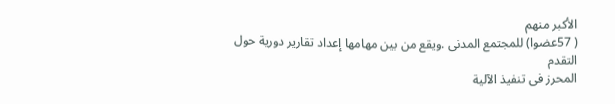الأكبر منهم
( 57عضوا) للمجتمع المدنى .ويقع من بين مهامها إعداد تقارير دورية حول التقدم
المحرز فى تنفيذ الآلية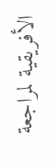الأفريقية لمراجعة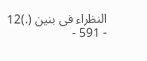النظراء فى بنين (.)12
- 591 -